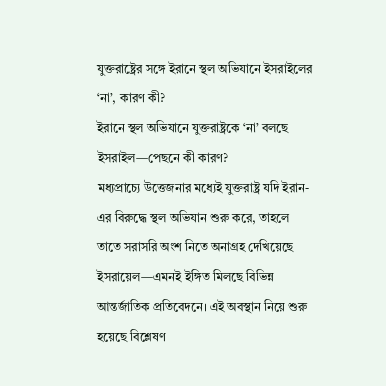যুক্তরাষ্ট্রের সঙ্গে ইরানে স্থল অভিযানে ইসরাইলের ‘না’, কারণ কী?
ইরানে স্থল অভিযানে যুক্তরাষ্ট্রকে ‘না’ বলছে ইসরাইল—পেছনে কী কারণ?
মধ্যপ্রাচ্যে উত্তেজনার মধ্যেই যুক্তরাষ্ট্র যদি ইরান-এর বিরুদ্ধে স্থল অভিযান শুরু করে, তাহলে তাতে সরাসরি অংশ নিতে অনাগ্রহ দেখিয়েছে ইসরায়েল—এমনই ইঙ্গিত মিলছে বিভিন্ন আন্তর্জাতিক প্রতিবেদনে। এই অবস্থান নিয়ে শুরু হয়েছে বিশ্লেষণ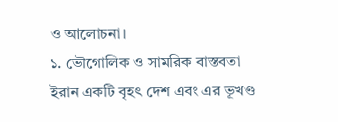ও আলোচনা।
১. ভৌগোলিক ও সামরিক বাস্তবতা
ইরান একটি বৃহৎ দেশ এবং এর ভূখণ্ড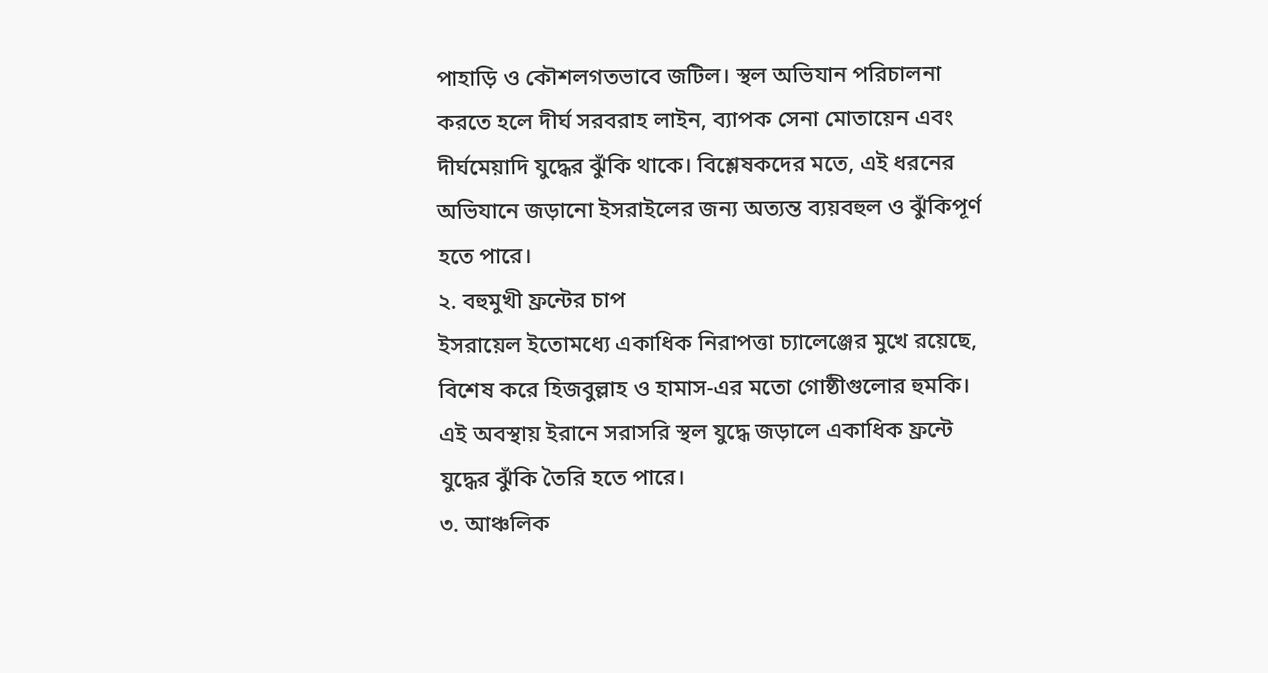পাহাড়ি ও কৌশলগতভাবে জটিল। স্থল অভিযান পরিচালনা করতে হলে দীর্ঘ সরবরাহ লাইন, ব্যাপক সেনা মোতায়েন এবং দীর্ঘমেয়াদি যুদ্ধের ঝুঁকি থাকে। বিশ্লেষকদের মতে, এই ধরনের অভিযানে জড়ানো ইসরাইলের জন্য অত্যন্ত ব্যয়বহুল ও ঝুঁকিপূর্ণ হতে পারে।
২. বহুমুখী ফ্রন্টের চাপ
ইসরায়েল ইতোমধ্যে একাধিক নিরাপত্তা চ্যালেঞ্জের মুখে রয়েছে, বিশেষ করে হিজবুল্লাহ ও হামাস-এর মতো গোষ্ঠীগুলোর হুমকি। এই অবস্থায় ইরানে সরাসরি স্থল যুদ্ধে জড়ালে একাধিক ফ্রন্টে যুদ্ধের ঝুঁকি তৈরি হতে পারে।
৩. আঞ্চলিক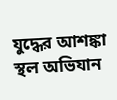যুদ্ধের আশঙ্কা
স্থল অভিযান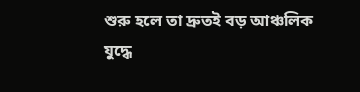শুরু হলে তা দ্রুতই বড় আঞ্চলিক যুদ্ধে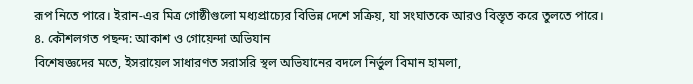রূপ নিতে পারে। ইরান-এর মিত্র গোষ্ঠীগুলো মধ্যপ্রাচ্যের বিভিন্ন দেশে সক্রিয়, যা সংঘাতকে আরও বিস্তৃত করে তুলতে পারে।
৪. কৌশলগত পছন্দ: আকাশ ও গোয়েন্দা অভিযান
বিশেষজ্ঞদের মতে, ইসরায়েল সাধারণত সরাসরি স্থল অভিযানের বদলে নির্ভুল বিমান হামলা,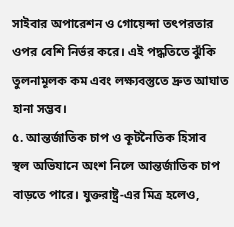সাইবার অপারেশন ও গোয়েন্দা তৎপরতার ওপর বেশি নির্ভর করে। এই পদ্ধতিতে ঝুঁকি তুলনামূলক কম এবং লক্ষ্যবস্তুতে দ্রুত আঘাত হানা সম্ভব।
৫. আন্তর্জাতিক চাপ ও কূটনৈতিক হিসাব
স্থল অভিযানে অংশ নিলে আন্তর্জাতিক চাপ বাড়তে পারে। যুক্তরাষ্ট্র-এর মিত্র হলেও,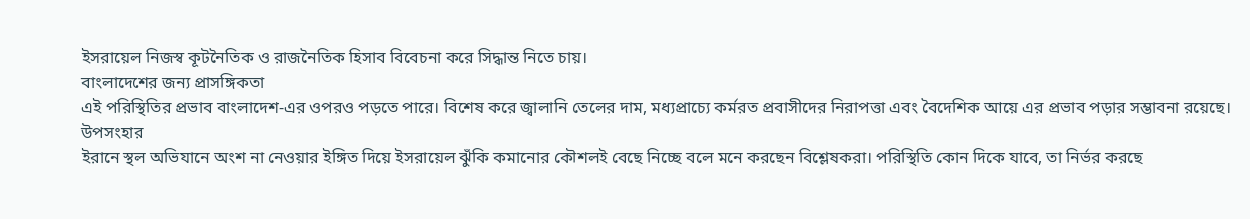ইসরায়েল নিজস্ব কূটনৈতিক ও রাজনৈতিক হিসাব বিবেচনা করে সিদ্ধান্ত নিতে চায়।
বাংলাদেশের জন্য প্রাসঙ্গিকতা
এই পরিস্থিতির প্রভাব বাংলাদেশ-এর ওপরও পড়তে পারে। বিশেষ করে জ্বালানি তেলের দাম, মধ্যপ্রাচ্যে কর্মরত প্রবাসীদের নিরাপত্তা এবং বৈদেশিক আয়ে এর প্রভাব পড়ার সম্ভাবনা রয়েছে।
উপসংহার
ইরানে স্থল অভিযানে অংশ না নেওয়ার ইঙ্গিত দিয়ে ইসরায়েল ঝুঁকি কমানোর কৌশলই বেছে নিচ্ছে বলে মনে করছেন বিশ্লেষকরা। পরিস্থিতি কোন দিকে যাবে, তা নির্ভর করছে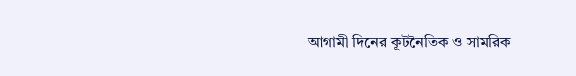আগামী দিনের কূটনৈতিক ও সামরিক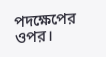পদক্ষেপের ওপর।